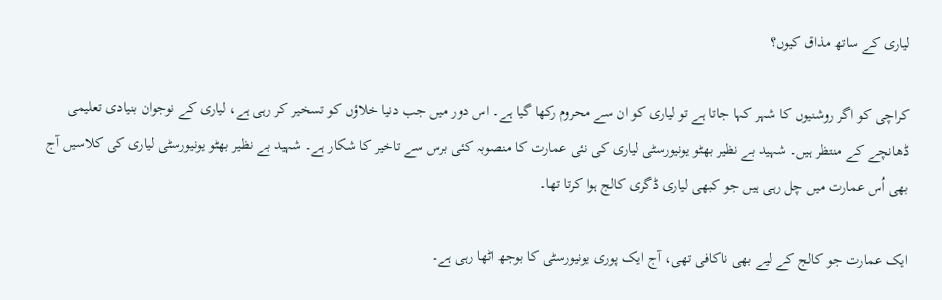لیاری کے ساتھ مذاق کیوں؟

کراچی کو اگر روشنیوں کا شہر کہا جاتا ہے تو لیاری کو ان سے محروم رکھا گیا ہے۔ اس دور میں جب دنیا خلاؤں کو تسخیر کر رہی ہے، لیاری کے نوجوان بنیادی تعلیمی ڈھانچے کے منتظر ہیں۔ شہید بے نظیر بھٹو یونیورسٹی لیاری کی نئی عمارت کا منصوبہ کئی برس سے تاخیر کا شکار ہے۔ شہید بے نظیر بھٹو یونیورسٹی لیاری کی کلاسیں آج بھی اُس عمارت میں چل رہی ہیں جو کبھی لیاری ڈگری کالج ہوا کرتا تھا۔

ایک عمارت جو کالج کے لیے بھی ناکافی تھی، آج ایک پوری یونیورسٹی کا بوجھ اٹھا رہی ہے۔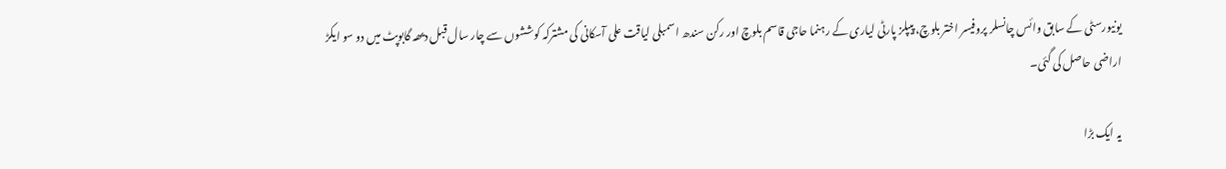یونیورسٹی کے سابق وائس چانسلر پروفیسر اختر بلوچ، پیپلز پارٹی لیاری کے رہنما حاجی قاسم بلوچ اور رکن سندھ اسمبلی لیاقت علی آسکانی کی مشترکہ کوششوں سے چار سال قبل دیھہ گابوپٹ میں دو سو ایکڑ اراضی حاصل کی گئی۔

یہ ایک بڑا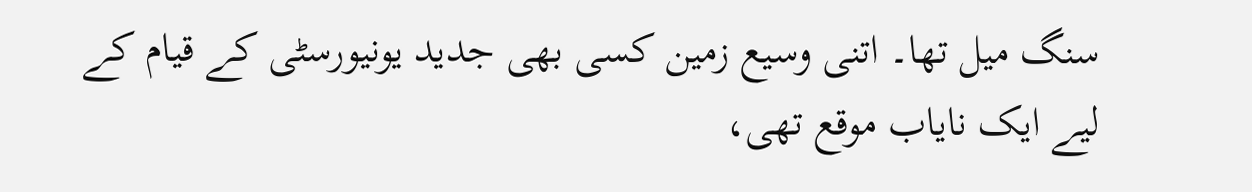سنگ میل تھا۔ اتنی وسیع زمین کسی بھی جدید یونیورسٹی کے قیام کے لیے ایک نایاب موقع تھی،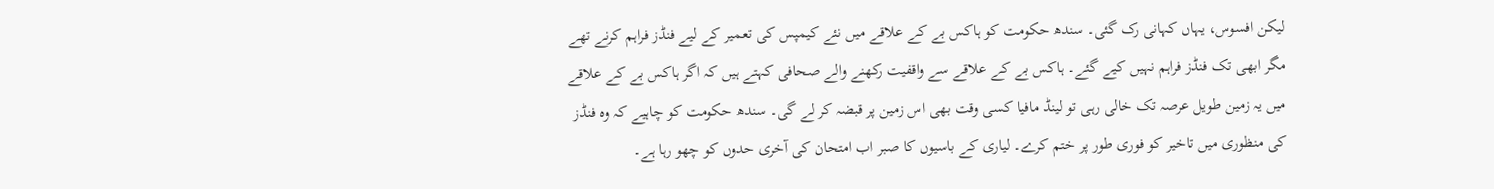لیکن افسوس، یہاں کہانی رک گئی۔ سندھ حکومت کو ہاکس بے کے علاقے میں نئے کیمپس کی تعمیر کے لیے فنڈز فراہم کرنے تھے مگر ابھی تک فنڈز فراہم نہیں کیے گئے۔ ہاکس بے کے علاقے سے واقفیت رکھنے والے صحافی کہتے ہیں کہ اگر ہاکس بے کے علاقے میں یہ زمین طویل عرصہ تک خالی رہی تو لینڈ مافیا کسی وقت بھی اس زمین پر قبضہ کر لے گی۔ سندھ حکومت کو چاہیے کہ وہ فنڈز کی منظوری میں تاخیر کو فوری طور پر ختم کرے۔ لیاری کے باسیوں کا صبر اب امتحان کی آخری حدوں کو چھو رہا ہے۔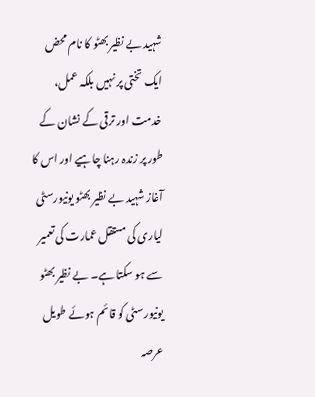شہید بے نظیر بھٹو کا نام محض ایک تختی پر نہیں بلکہ عمل، خدمت اور ترقی کے نشان کے طور پر زندہ رہنا چاہیے اور اس کا آغاز شہید بے نظیر بھٹو یونیورسٹی لیاری کی مستقل عمارت کی تعمیر سے ہو سکتا ہے۔ بے نظیر بھٹو یونیورسٹی کو قائم ہوئے طویل عرصہ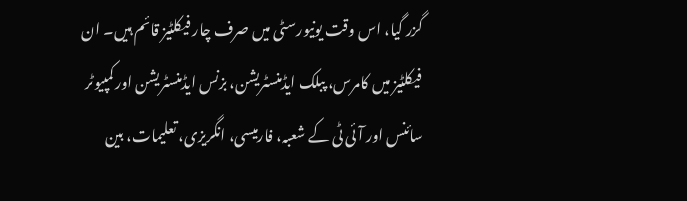گزر گیا، اس وقت یونیورسٹی میں صرف چار فیکلٹیز قائم ہیں۔ ان فیکلٹیز میں کامرس، پبلک ایڈمنسٹریشن، بزنس ایڈمنسٹریشن اور کمپیوٹر سائنس اور آئی ٹی کے شعبہ، فارمیسی، انگریزی، تعلیمات، بین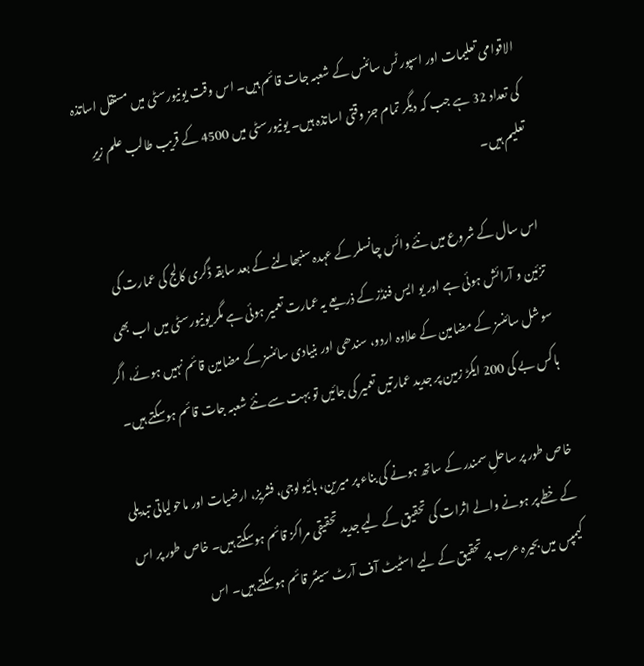الاقوامی تعلیمات اور اسپورٹس سائنس کے شعبہ جات قائم ہیں۔ اس وقت یونیورسٹی میں مستقل اساتذہ کی تعداد 32 ہے جب کہ دیگر تمام جز وقتی اساتذہ ہیں۔ یونیورسٹی میں 4500 کے قریب طالب علم زیرِ تعلیم ہیں۔

اس سال کے شروع میں نئے وائس چانسلر کے عہدہ سنبھالنے کے بعد سابقہ ڈگری کالج کی عمارت کی تزئین و آرائش ہوئی ہے اور یو ایس فنڈز کے ذریعے یہ عمارت تعمیر ہوئی ہے مگر یونیورسٹی میں اب بھی سوشل سائنسز کے مضامین کے علاوہ اردو، سندھی اور بنیادی سائنسز کے مضامین قائم نہیں ہوئے، اگر ہاکس بے کی 200 ایکڑ زمین پر جدید عمارتیں تعمیر کی جائیں تو بہت سے نئے شعبہ جات قائم ہوسکتے ہیں۔

خاص طور پر ساحلِ سمندر کے ساتھ ہونے کی بناء پر میرین، بائیولوجی، فشریز، ارضیات اور ماحولیاتی تبدیلی کے خطے پر ہونے والے اثرات کی تحقیق کے لیے جدید تحقیقی مراکز قائم ہوسکتے ہیں۔ خاص طور پر اس کیمپس میں بحیرہ عرب پر تحقیق کے لیے اسٹیٹ آف آرٹ سینٹر قائم ہوسکتے ہیں۔ اس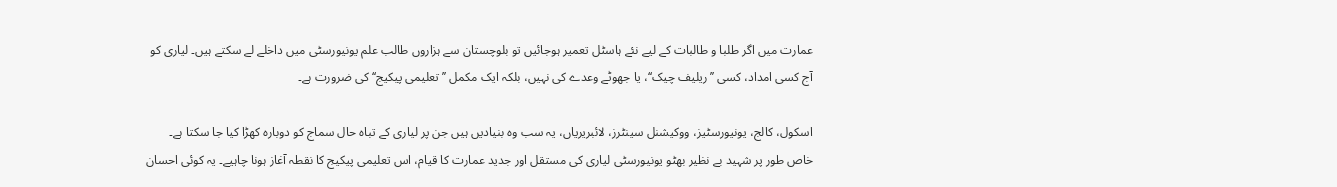عمارت میں اگر طلبا و طالبات کے لیے نئے ہاسٹل تعمیر ہوجائیں تو بلوچستان سے ہزاروں طالب علم یونیورسٹی میں داخلے لے سکتے ہیں۔ لیاری کو آج کسی امداد، کسی ’’ریلیف چیک‘‘، یا جھوٹے وعدے کی نہیں، بلکہ ایک مکمل ’’ تعلیمی پیکیج‘‘ کی ضرورت ہے۔

اسکول، کالج، یونیورسٹیز، ووکیشنل سینٹرز، لائبریریاں، یہ سب وہ بنیادیں ہیں جن پر لیاری کے تباہ حال سماج کو دوبارہ کھڑا کیا جا سکتا ہے۔ خاص طور پر شہید بے نظیر بھٹو یونیورسٹی لیاری کی مستقل اور جدید عمارت کا قیام، اس تعلیمی پیکیج کا نقطہ آغاز ہونا چاہیے۔ یہ کوئی احسان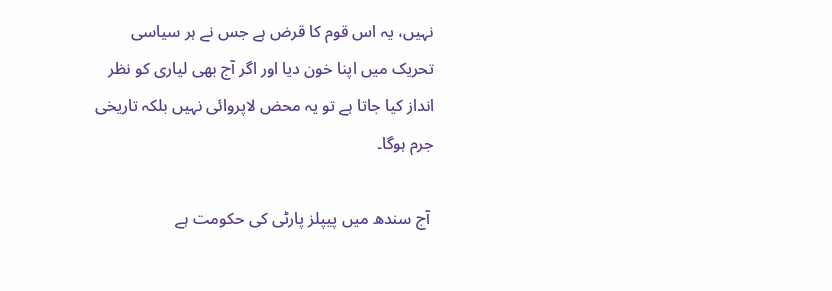نہیں، یہ اس قوم کا قرض ہے جس نے ہر سیاسی تحریک میں اپنا خون دیا اور اگر آج بھی لیاری کو نظر انداز کیا جاتا ہے تو یہ محض لاپروائی نہیں بلکہ تاریخی جرم ہوگا۔

 آج سندھ میں پیپلز پارٹی کی حکومت ہے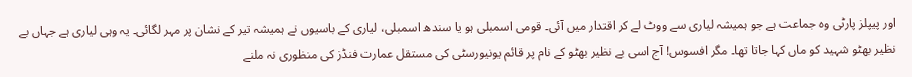اور پیپلز پارٹی وہ جماعت ہے جو ہمیشہ لیاری سے ووٹ لے کر اقتدار میں آئی۔ قومی اسمبلی ہو یا سندھ اسمبلی، لیاری کے باسیوں نے ہمیشہ تیر کے نشان پر مہر لگائی۔ یہ وہی لیاری ہے جہاں بے نظیر بھٹو شہید کو ماں کہا جاتا تھا۔ مگر افسوس! آج اسی بے نظیر بھٹو کے نام پر قائم یونیورسٹی کی مستقل عمارت فنڈز کی منظوری نہ ملنے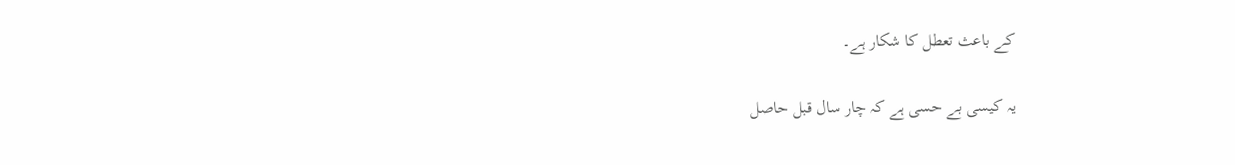کے باعث تعطل کا شکار ہے۔

یہ کیسی بے حسی ہے کہ چار سال قبل حاصل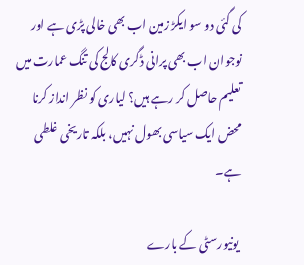کی گئی دو سو ایکڑ زمین اب بھی خالی پڑی ہے اور نوجوان اب بھی پرانی ڈگری کالج کی تنگ عمارت میں تعلیم حاصل کر رہے ہیں؟ لیاری کو نظر انداز کرنا محض ایک سیاسی بھول نہیں، بلکہ تاریخی غلطی ہے۔

 یونیورسٹی کے بارے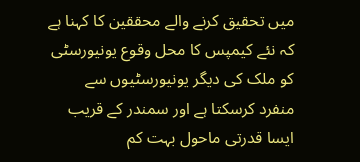میں تحقیق کرنے والے محققین کا کہنا ہے کہ نئے کیمپس کا محل وقوع یونیورسٹی کو ملک کی دیگر یونیورسٹیوں سے منفرد کرسکتا ہے اور سمندر کے قریب ایسا قدرتی ماحول بہت کم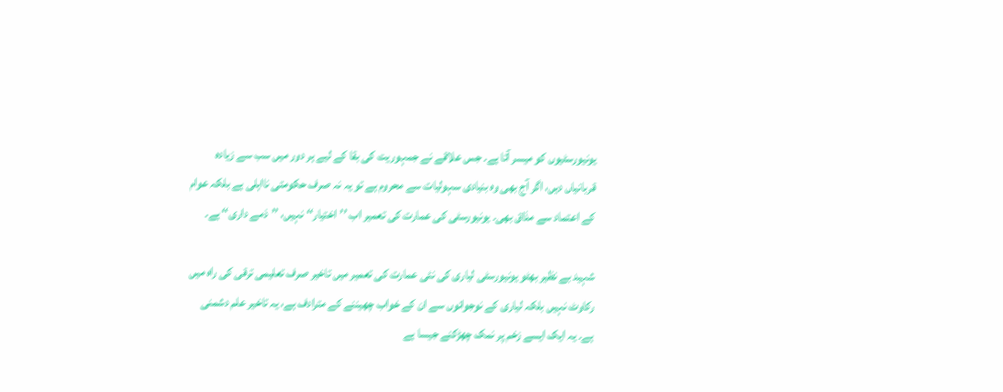یونیورسٹیوں کو میسر آتا ہے۔ جس علاقے نے جمہوریت کی بقا کے لیے ہر دور میں سب سے زیادہ قربانیاں دیں، اگر آج بھی وہ بنیادی سہولیات سے محروم ہے تو یہ نہ صرف حکومتی نااہلی ہے بلکہ عوام کے اعتماد سے مذاق بھی۔ یونیورسٹی کی عمارت کی تعمیر اب ’’اختیار‘‘ نہیں، ’’ذمے داری‘‘ ہے۔

شہید بے نظیر بھٹو یونیورسٹی لیاری کی نئی عمارت کی تعمیر میں تاخیر صرف تعلیمی ترقی کی راہ میں رکاوٹ نہیں بلکہ لیاری کے نوجوانوں سے ان کے خواب چھیننے کے مترادف ہے، یہ تاخیر علم دشمنی ہے۔ یہ ایک ایسے زخم پر نمک چھڑکنے جیسا ہے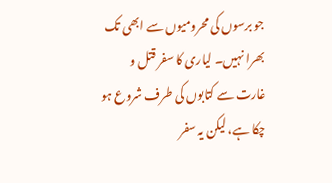جو برسوں کی محرومیوں سے ابھی تک بھرا نہیں۔ لیاری کا سفر قتل و غارت سے کتابوں کی طرف شروع ہو چکا ہے، لیکن یہ سفر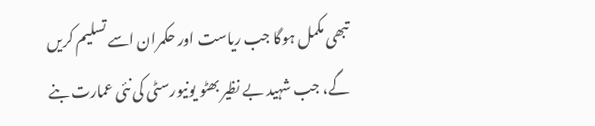تبھی مکمل ہوگا جب ریاست اور حکمران اسے تسلیم کریں گے، جب شہید بے نظیر بھٹو یونیورسٹی کی نئی عمارت بنے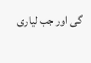گی اور جب لیاری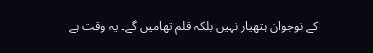کے نوجوان ہتھیار نہیں بلکہ قلم تھامیں گے۔ یہ وقت ہے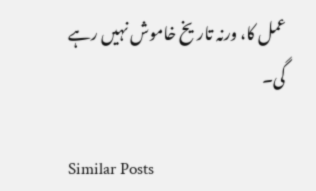عمل کا، ورنہ تاریخ خاموش نہیں رہے گی۔

Similar Posts